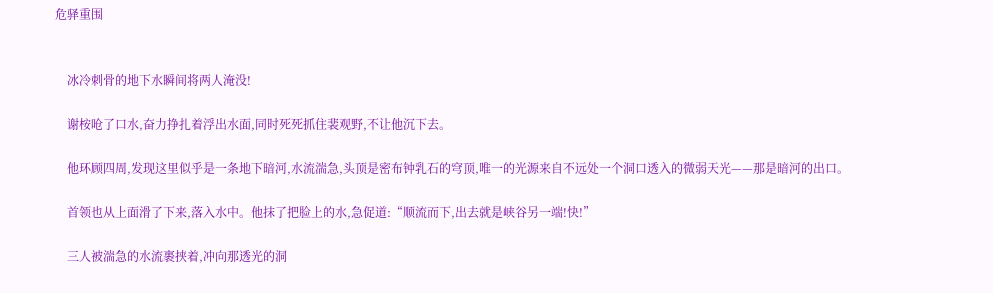危驿重围


    冰冷刺骨的地下水瞬间将两人淹没!

    谢桉呛了口水,奋力挣扎着浮出水面,同时死死抓住裴观野,不让他沉下去。

    他环顾四周,发现这里似乎是一条地下暗河,水流湍急,头顶是密布钟乳石的穹顶,唯一的光源来自不远处一个洞口透入的微弱天光——那是暗河的出口。

    首领也从上面滑了下来,落入水中。他抹了把脸上的水,急促道:“顺流而下,出去就是峡谷另一端!快!”

    三人被湍急的水流裹挟着,冲向那透光的洞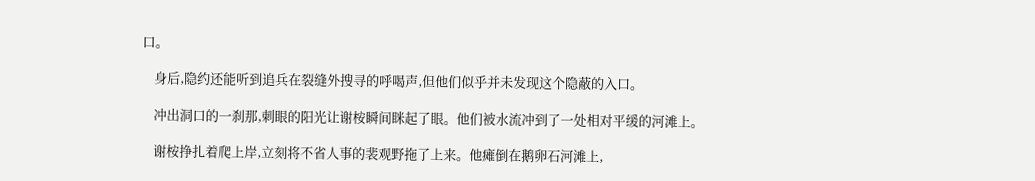口。

    身后,隐约还能听到追兵在裂缝外搜寻的呼喝声,但他们似乎并未发现这个隐蔽的入口。

    冲出洞口的一刹那,刺眼的阳光让谢桉瞬间眯起了眼。他们被水流冲到了一处相对平缓的河滩上。

    谢桉挣扎着爬上岸,立刻将不省人事的裴观野拖了上来。他瘫倒在鹅卵石河滩上,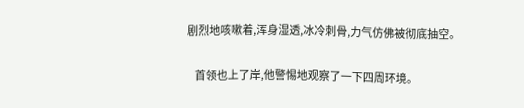剧烈地咳嗽着,浑身湿透,冰冷刺骨,力气仿佛被彻底抽空。

    首领也上了岸,他警惕地观察了一下四周环境。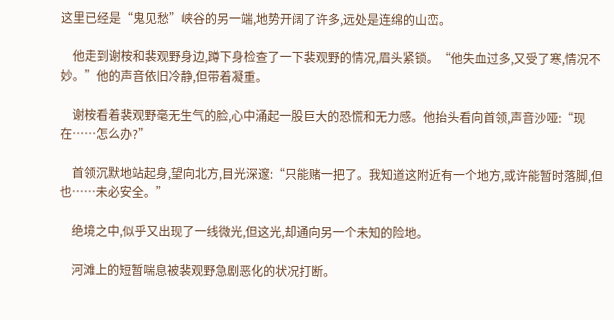这里已经是“鬼见愁”峡谷的另一端,地势开阔了许多,远处是连绵的山峦。

    他走到谢桉和裴观野身边,蹲下身检查了一下裴观野的情况,眉头紧锁。“他失血过多,又受了寒,情况不妙。”他的声音依旧冷静,但带着凝重。

    谢桉看着裴观野毫无生气的脸,心中涌起一股巨大的恐慌和无力感。他抬头看向首领,声音沙哑:“现在……怎么办?”

    首领沉默地站起身,望向北方,目光深邃:“只能赌一把了。我知道这附近有一个地方,或许能暂时落脚,但也……未必安全。”

    绝境之中,似乎又出现了一线微光,但这光,却通向另一个未知的险地。

    河滩上的短暂喘息被裴观野急剧恶化的状况打断。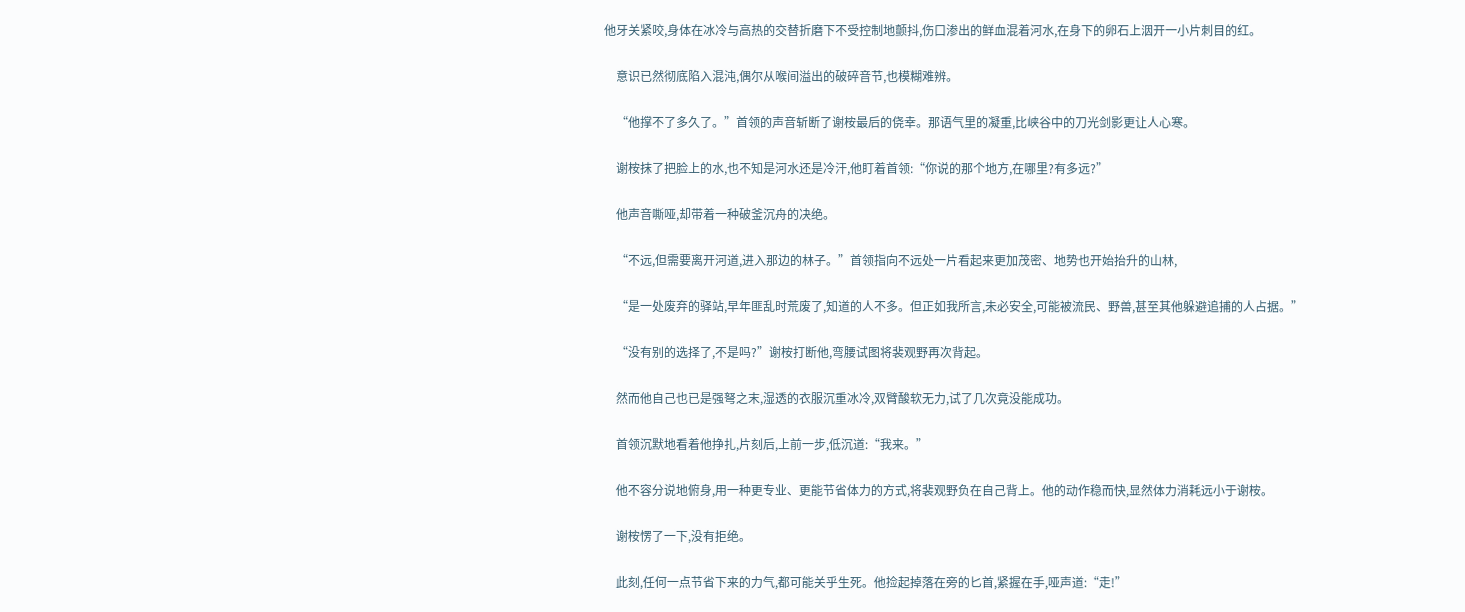他牙关紧咬,身体在冰冷与高热的交替折磨下不受控制地颤抖,伤口渗出的鲜血混着河水,在身下的卵石上洇开一小片刺目的红。

    意识已然彻底陷入混沌,偶尔从喉间溢出的破碎音节,也模糊难辨。

    “他撑不了多久了。”首领的声音斩断了谢桉最后的侥幸。那语气里的凝重,比峡谷中的刀光剑影更让人心寒。

    谢桉抹了把脸上的水,也不知是河水还是冷汗,他盯着首领:“你说的那个地方,在哪里?有多远?”

    他声音嘶哑,却带着一种破釜沉舟的决绝。

    “不远,但需要离开河道,进入那边的林子。”首领指向不远处一片看起来更加茂密、地势也开始抬升的山林,

    “是一处废弃的驿站,早年匪乱时荒废了,知道的人不多。但正如我所言,未必安全,可能被流民、野兽,甚至其他躲避追捕的人占据。”

    “没有别的选择了,不是吗?”谢桉打断他,弯腰试图将裴观野再次背起。

    然而他自己也已是强弩之末,湿透的衣服沉重冰冷,双臂酸软无力,试了几次竟没能成功。

    首领沉默地看着他挣扎,片刻后,上前一步,低沉道:“我来。”

    他不容分说地俯身,用一种更专业、更能节省体力的方式,将裴观野负在自己背上。他的动作稳而快,显然体力消耗远小于谢桉。

    谢桉愣了一下,没有拒绝。

    此刻,任何一点节省下来的力气,都可能关乎生死。他捡起掉落在旁的匕首,紧握在手,哑声道:“走!”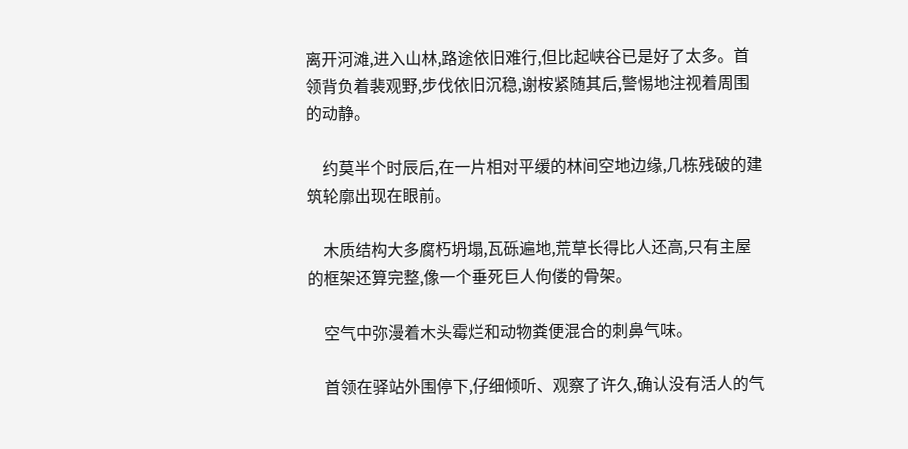离开河滩,进入山林,路途依旧难行,但比起峡谷已是好了太多。首领背负着裴观野,步伐依旧沉稳,谢桉紧随其后,警惕地注视着周围的动静。

    约莫半个时辰后,在一片相对平缓的林间空地边缘,几栋残破的建筑轮廓出现在眼前。

    木质结构大多腐朽坍塌,瓦砾遍地,荒草长得比人还高,只有主屋的框架还算完整,像一个垂死巨人佝偻的骨架。

    空气中弥漫着木头霉烂和动物粪便混合的刺鼻气味。

    首领在驿站外围停下,仔细倾听、观察了许久,确认没有活人的气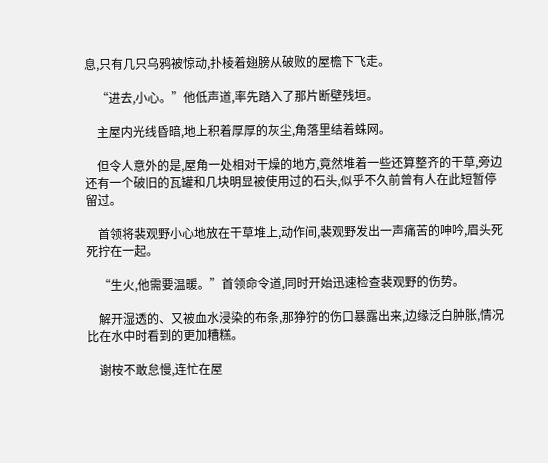息,只有几只乌鸦被惊动,扑棱着翅膀从破败的屋檐下飞走。

    “进去,小心。”他低声道,率先踏入了那片断壁残垣。

    主屋内光线昏暗,地上积着厚厚的灰尘,角落里结着蛛网。

    但令人意外的是,屋角一处相对干燥的地方,竟然堆着一些还算整齐的干草,旁边还有一个破旧的瓦罐和几块明显被使用过的石头,似乎不久前曾有人在此短暂停留过。

    首领将裴观野小心地放在干草堆上,动作间,裴观野发出一声痛苦的呻吟,眉头死死拧在一起。

    “生火,他需要温暖。”首领命令道,同时开始迅速检查裴观野的伤势。

    解开湿透的、又被血水浸染的布条,那狰狞的伤口暴露出来,边缘泛白肿胀,情况比在水中时看到的更加糟糕。

    谢桉不敢怠慢,连忙在屋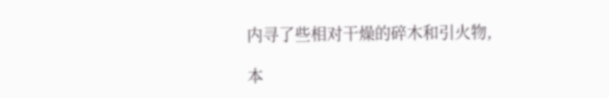内寻了些相对干燥的碎木和引火物,

本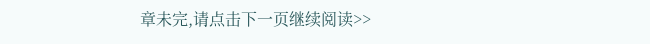章未完,请点击下一页继续阅读>>